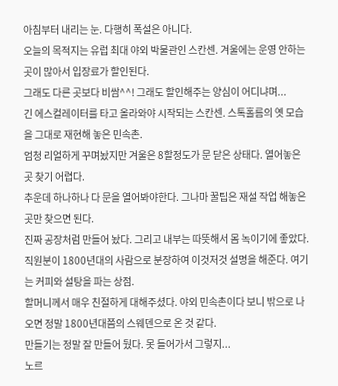아침부터 내리는 눈. 다행히 폭설은 아니다.
오늘의 목적지는 유럽 최대 야외 박물관인 스칸센. 겨울에는 운영 안하는 곳이 많아서 입장료가 할인된다.
그래도 다른 곳보다 비쌈^^! 그래도 할인해주는 양심이 어디냐며...
긴 에스컬레이터를 타고 올라와야 시작되는 스칸센. 스톡홀름의 옛 모습을 그대로 재현해 놓은 민속촌.
엄청 리얼하게 꾸며놨지만 겨울은 8할정도가 문 닫은 상태다. 열어놓은 곳 찾기 어렵다.
추운데 하나하나 다 문을 열어봐야한다. 그나마 꿀팁은 재설 작업 해놓은 곳만 찾으면 된다.
진짜 공장처럼 만들어 놨다. 그리고 내부는 따뜻해서 몸 녹이기에 좋았다.
직원분이 1800년대의 사람으로 분장하여 이것저것 설명을 해준다. 여기는 커피와 설탕을 파는 상점.
할머니께서 매우 친절하게 대해주셨다. 야외 민속촌이다 보니 밖으로 나오면 정말 1800년대쯤의 스웨덴으로 온 것 같다.
만들기는 정말 잘 만들어 뒀다. 못 들어가서 그렇지...
노르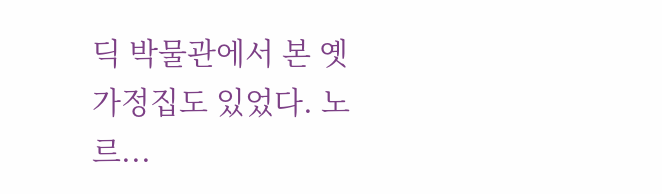딕 박물관에서 본 옛 가정집도 있었다. 노르...